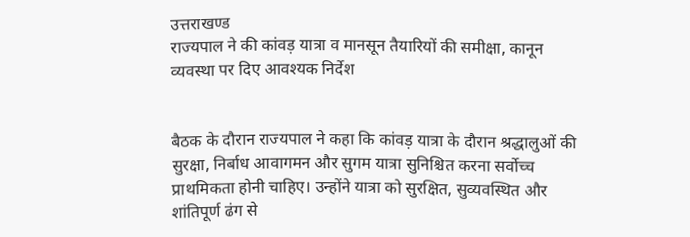उत्तराखण्ड
राज्यपाल ने की कांवड़ यात्रा व मानसून तैयारियों की समीक्षा, कानून व्यवस्था पर दिए आवश्यक निर्देश


बैठक के दौरान राज्यपाल ने कहा कि कांवड़ यात्रा के दौरान श्रद्धालुओं की सुरक्षा, निर्बाध आवागमन और सुगम यात्रा सुनिश्चित करना सर्वोच्च प्राथमिकता होनी चाहिए। उन्होंने यात्रा को सुरक्षित, सुव्यवस्थित और शांतिपूर्ण ढंग से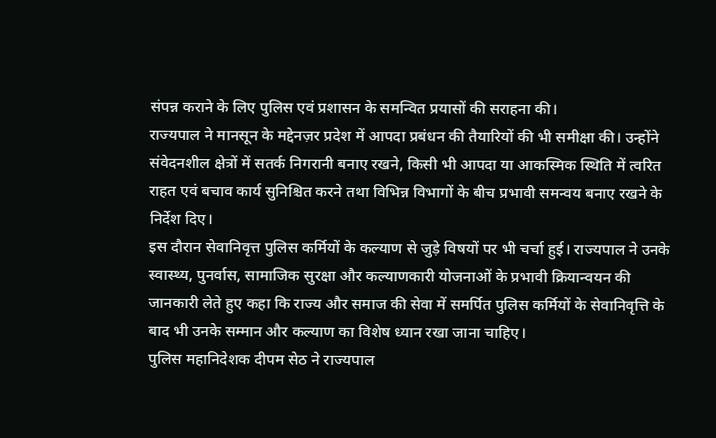संपन्न कराने के लिए पुलिस एवं प्रशासन के समन्वित प्रयासों की सराहना की।
राज्यपाल ने मानसून के मद्देनज़र प्रदेश में आपदा प्रबंधन की तैयारियों की भी समीक्षा की। उन्होंने संवेदनशील क्षेत्रों में सतर्क निगरानी बनाए रखने, किसी भी आपदा या आकस्मिक स्थिति में त्वरित राहत एवं बचाव कार्य सुनिश्चित करने तथा विभिन्न विभागों के बीच प्रभावी समन्वय बनाए रखने के निर्देश दिए।
इस दौरान सेवानिवृत्त पुलिस कर्मियों के कल्याण से जुड़े विषयों पर भी चर्चा हुई। राज्यपाल ने उनके स्वास्थ्य, पुनर्वास, सामाजिक सुरक्षा और कल्याणकारी योजनाओं के प्रभावी क्रियान्वयन की जानकारी लेते हुए कहा कि राज्य और समाज की सेवा में समर्पित पुलिस कर्मियों के सेवानिवृत्ति के बाद भी उनके सम्मान और कल्याण का विशेष ध्यान रखा जाना चाहिए।
पुलिस महानिदेशक दीपम सेठ ने राज्यपाल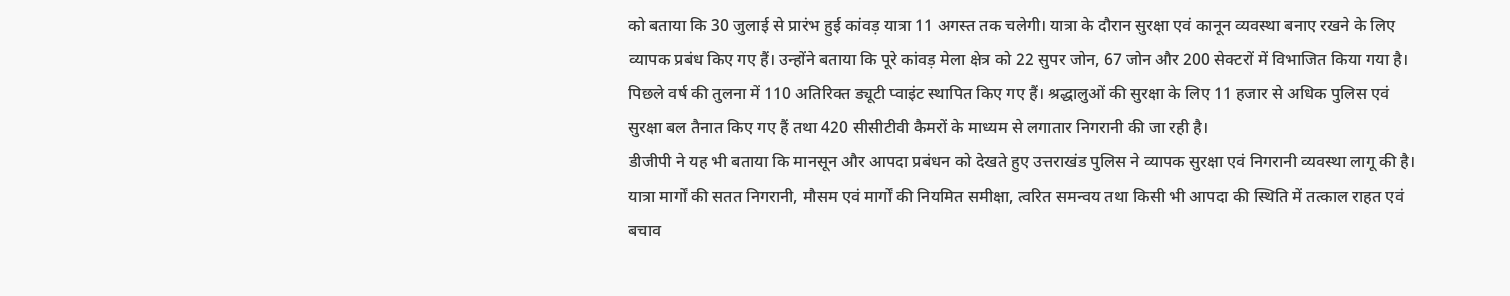को बताया कि 30 जुलाई से प्रारंभ हुई कांवड़ यात्रा 11 अगस्त तक चलेगी। यात्रा के दौरान सुरक्षा एवं कानून व्यवस्था बनाए रखने के लिए व्यापक प्रबंध किए गए हैं। उन्होंने बताया कि पूरे कांवड़ मेला क्षेत्र को 22 सुपर जोन, 67 जोन और 200 सेक्टरों में विभाजित किया गया है। पिछले वर्ष की तुलना में 110 अतिरिक्त ड्यूटी प्वाइंट स्थापित किए गए हैं। श्रद्धालुओं की सुरक्षा के लिए 11 हजार से अधिक पुलिस एवं सुरक्षा बल तैनात किए गए हैं तथा 420 सीसीटीवी कैमरों के माध्यम से लगातार निगरानी की जा रही है।
डीजीपी ने यह भी बताया कि मानसून और आपदा प्रबंधन को देखते हुए उत्तराखंड पुलिस ने व्यापक सुरक्षा एवं निगरानी व्यवस्था लागू की है। यात्रा मार्गों की सतत निगरानी, मौसम एवं मार्गों की नियमित समीक्षा, त्वरित समन्वय तथा किसी भी आपदा की स्थिति में तत्काल राहत एवं बचाव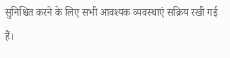सुनिश्चित करने के लिए सभी आवश्यक व्यवस्थाएं सक्रिय रखी गई हैं।